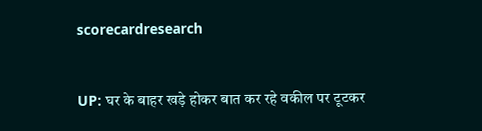scorecardresearch


UP: घर के बाहर खड़े होकर बात कर रहे वकील पर टूटकर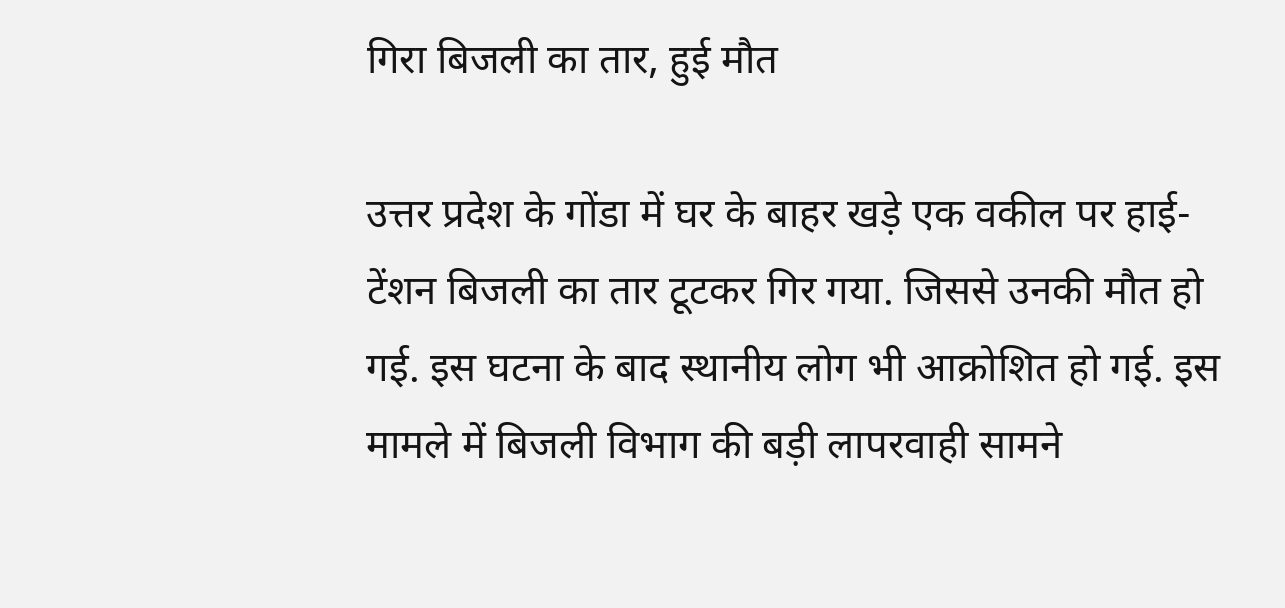गिरा बिजली का तार, हुई मौत

उत्तर प्रदेश के गोंडा में घर के बाहर खड़े एक वकील पर हाई-टेंशन बिजली का तार टूटकर गिर गया. जिससे उनकी मौत हो गई. इस घटना के बाद स्थानीय लोग भी आक्रोशित हो गई. इस मामले में बिजली विभाग की बड़ी लापरवाही सामने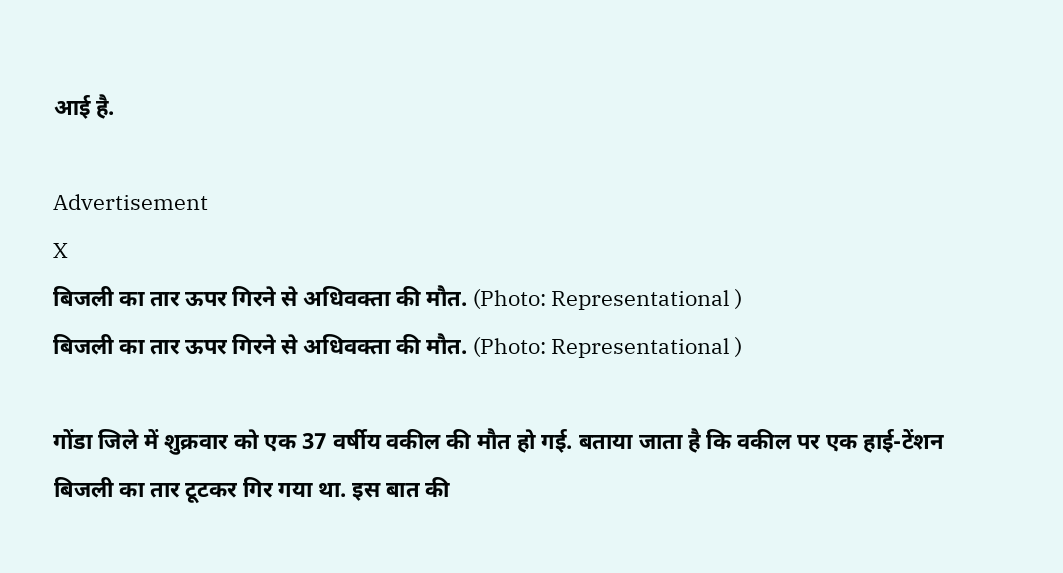आई है.

Advertisement
X
बिजली का तार ऊपर गिरने से अधिवक्ता की मौत. (Photo: Representational )
बिजली का तार ऊपर गिरने से अधिवक्ता की मौत. (Photo: Representational )

गोंडा जिले में शुक्रवार को एक 37 वर्षीय वकील की मौत हो गई. बताया जाता है कि वकील पर एक हाई-टेंशन बिजली का तार टूटकर गिर गया था. इस बात की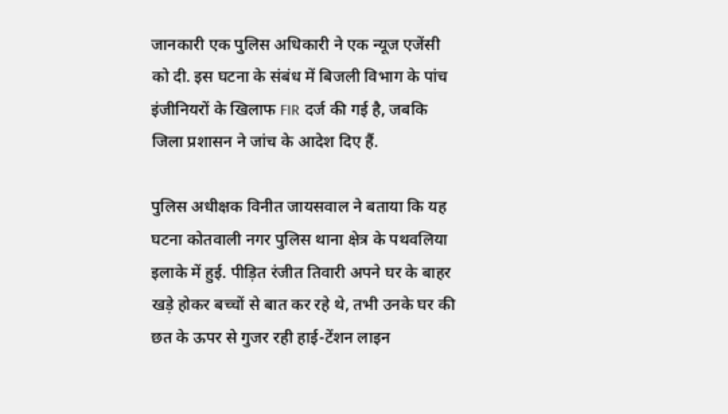जानकारी एक पुलिस अधिकारी ने एक न्यूज एजेंसी को दी. इस घटना के संबंध में बिजली विभाग के पांच इंजीनियरों के खिलाफ FIR दर्ज की गई है, जबकि जिला प्रशासन ने जांच के आदेश दिए हैं.

पुलिस अधीक्षक विनीत जायसवाल ने बताया कि यह घटना कोतवाली नगर पुलिस थाना क्षेत्र के पथवलिया इलाके में हुई. पीड़ित रंजीत तिवारी अपने घर के बाहर खड़े होकर बच्चों से बात कर रहे थे, तभी उनके घर की छत के ऊपर से गुजर रही हाई-टेंशन लाइन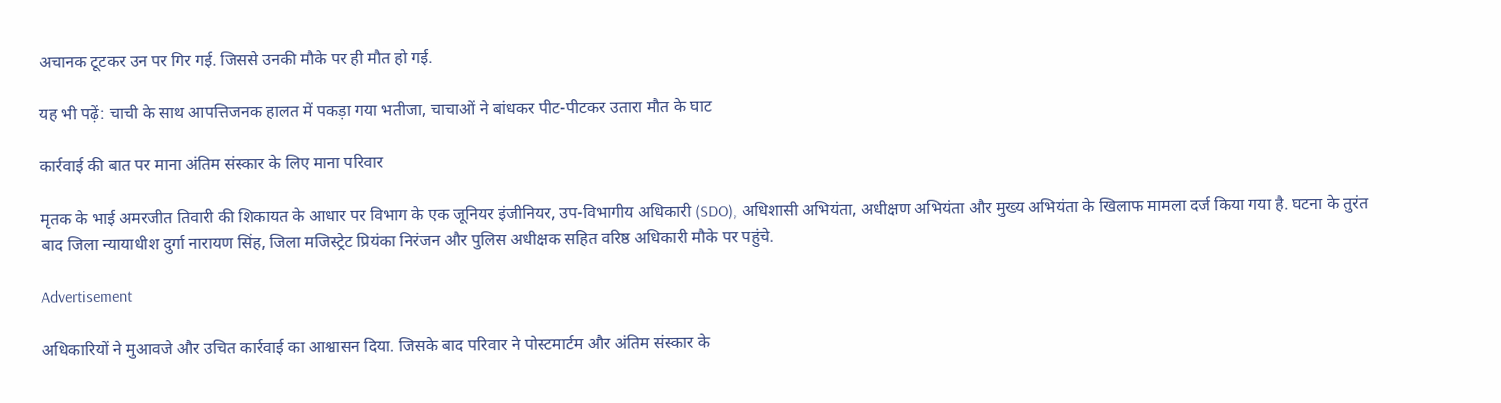अचानक टूटकर उन पर गिर गई. जिससे उनकी मौके पर ही मौत हो गई.

यह भी पढ़ें: चाची के साथ आपत्तिजनक हालत में पकड़ा गया भतीजा, चाचाओं ने बांधकर पीट-पीटकर उतारा मौत के घाट

कार्रवाई की बात पर माना अंतिम संस्कार के लिए माना परिवार

मृतक के भाई अमरजीत तिवारी की शिकायत के आधार पर विभाग के एक जूनियर इंजीनियर, उप-विभागीय अधिकारी (SDO), अधिशासी अभियंता, अधीक्षण अभियंता और मुख्य अभियंता के खिलाफ मामला दर्ज किया गया है. घटना के तुरंत बाद जिला न्यायाधीश दुर्गा नारायण सिंह, जिला मजिस्ट्रेट प्रियंका निरंजन और पुलिस अधीक्षक सहित वरिष्ठ अधिकारी मौके पर पहुंचे.

Advertisement

अधिकारियों ने मुआवजे और उचित कार्रवाई का आश्वासन दिया. जिसके बाद परिवार ने पोस्टमार्टम और अंतिम संस्कार के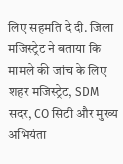लिए सहमति दे दी. जिला मजिस्ट्रेट ने बताया कि मामले की जांच के लिए शहर मजिस्ट्रेट, SDM सदर, CO सिटी और मुख्य अभियंता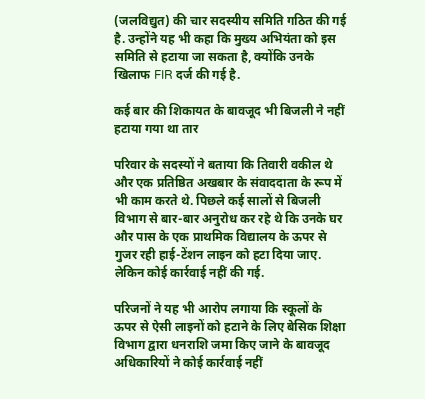(जलविद्युत) की चार सदस्यीय समिति गठित की गई है. उन्होंने यह भी कहा कि मुख्य अभियंता को इस समिति से हटाया जा सकता है, क्योंकि उनके खिलाफ FIR दर्ज की गई है.

कई बार की शिकायत के बावजूद भी बिजली ने नहीं हटाया गया था तार

परिवार के सदस्यों ने बताया कि तिवारी वकील थे और एक प्रतिष्ठित अखबार के संवाददाता के रूप में भी काम करते थे. पिछले कई सालों से बिजली विभाग से बार-बार अनुरोध कर रहे थे कि उनके घर और पास के एक प्राथमिक विद्यालय के ऊपर से गुजर रही हाई-टेंशन लाइन को हटा दिया जाए. लेकिन कोई कार्रवाई नहीं की गई.

परिजनों ने यह भी आरोप लगाया कि स्कूलों के ऊपर से ऐसी लाइनों को हटाने के लिए बेसिक शिक्षा विभाग द्वारा धनराशि जमा किए जाने के बावजूद अधिकारियों ने कोई कार्रवाई नहीं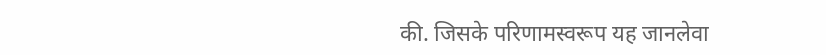की. जिसके परिणामस्वरूप यह जानलेवा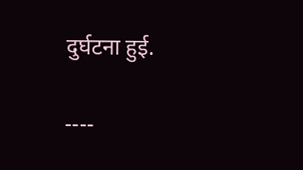दुर्घटना हुई.

----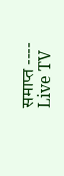समाप्त ----
Live TV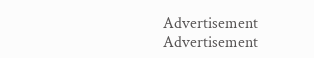Advertisement
Advertisement